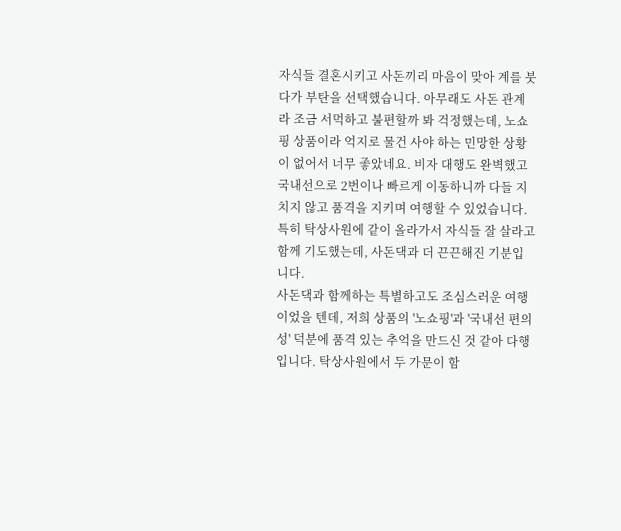자식들 결혼시키고 사돈끼리 마음이 맞아 계를 붓다가 부탄을 선택했습니다. 아무래도 사돈 관계라 조금 서먹하고 불편할까 봐 걱정했는데, 노쇼핑 상품이라 억지로 물건 사야 하는 민망한 상황이 없어서 너무 좋았네요. 비자 대행도 완벽했고 국내선으로 2번이나 빠르게 이동하니까 다들 지치지 않고 품격을 지키며 여행할 수 있었습니다. 특히 탁상사원에 같이 올라가서 자식들 잘 살라고 함께 기도했는데, 사돈댁과 더 끈끈해진 기분입니다.
사돈댁과 함께하는 특별하고도 조심스러운 여행이었을 텐데, 저희 상품의 '노쇼핑'과 '국내선 편의성' 덕분에 품격 있는 추억을 만드신 것 같아 다행입니다. 탁상사원에서 두 가문이 함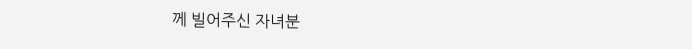께 빌어주신 자녀분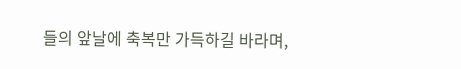들의 앞날에 축복만 가득하길 바라며,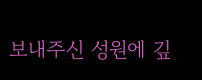보내주신 성원에 깊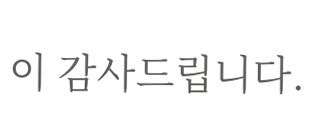이 감사드립니다.